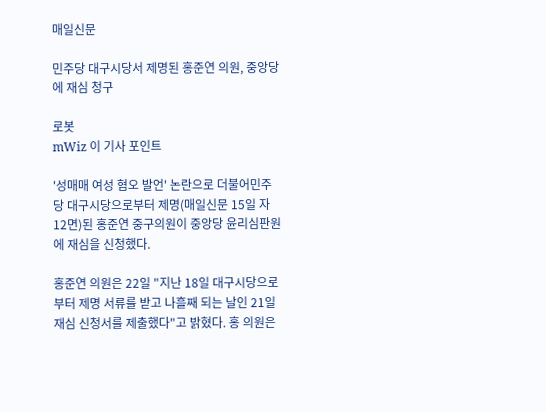매일신문

민주당 대구시당서 제명된 홍준연 의원, 중앙당에 재심 청구

로봇
mWiz 이 기사 포인트

'성매매 여성 혐오 발언' 논란으로 더불어민주당 대구시당으로부터 제명(매일신문 15일 자 12면)된 홍준연 중구의원이 중앙당 윤리심판원에 재심을 신청했다.

홍준연 의원은 22일 "지난 18일 대구시당으로부터 제명 서류를 받고 나흘째 되는 날인 21일 재심 신청서를 제출했다"고 밝혔다. 홍 의원은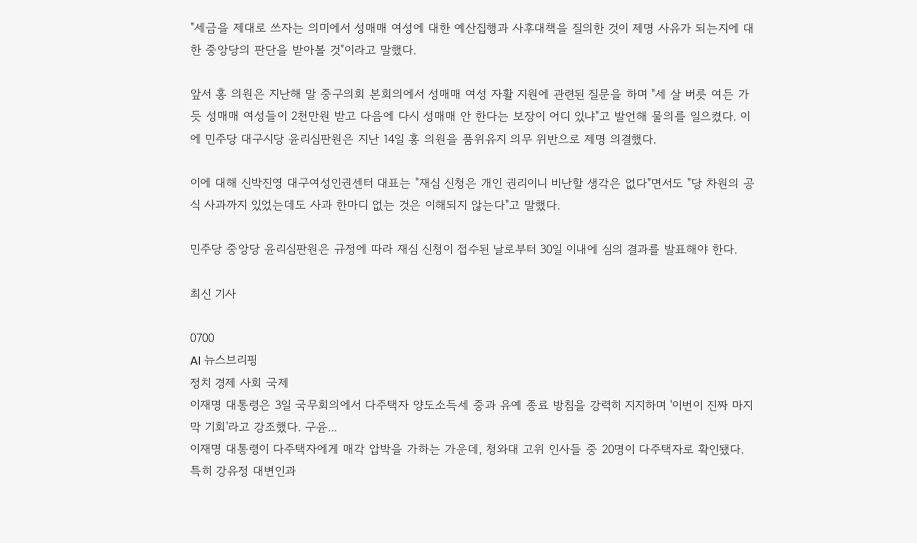"세금을 제대로 쓰자는 의미에서 성매매 여성에 대한 예산집행과 사후대책을 질의한 것이 제명 사유가 되는지에 대한 중앙당의 판단을 받아볼 것"이라고 말했다.

앞서 홍 의원은 지난해 말 중구의회 본회의에서 성매매 여성 자활 지원에 관련된 질문을 하며 "세 살 버릇 여든 가듯 성매매 여성들이 2천만원 받고 다음에 다시 성매매 안 한다는 보장이 어디 있냐"고 발언해 물의를 일으켰다. 이에 민주당 대구시당 윤리심판원은 지난 14일 홍 의원을 품위유지 의무 위반으로 제명 의결했다.

이에 대해 신박진영 대구여성인권센터 대표는 "재심 신청은 개인 권리이니 비난할 생각은 없다"면서도 "당 차원의 공식 사과까지 있었는데도 사과 한마디 없는 것은 이해되지 않는다"고 말했다.

민주당 중앙당 윤리심판원은 규정에 따라 재심 신청이 접수된 날로부터 30일 이내에 심의 결과를 발표해야 한다.

최신 기사

0700
AI 뉴스브리핑
정치 경제 사회 국제
이재명 대통령은 3일 국무회의에서 다주택자 양도소득세 중과 유예 종료 방침을 강력히 지지하며 '이번이 진짜 마지막 기회'라고 강조했다. 구윤...
이재명 대통령이 다주택자에게 매각 압박을 가하는 가운데, 청와대 고위 인사들 중 20명이 다주택자로 확인됐다. 특히 강유정 대변인과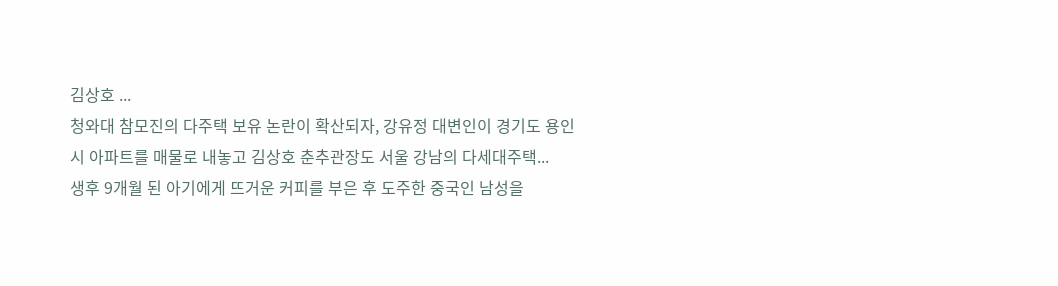김상호 ...
청와대 참모진의 다주택 보유 논란이 확산되자, 강유정 대변인이 경기도 용인시 아파트를 매물로 내놓고 김상호 춘추관장도 서울 강남의 다세대주택...
생후 9개월 된 아기에게 뜨거운 커피를 부은 후 도주한 중국인 남성을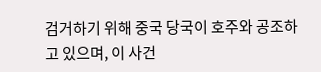검거하기 위해 중국 당국이 호주와 공조하고 있으며, 이 사건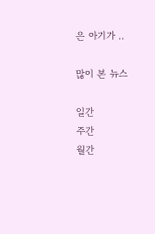은 아기가 ..

많이 본 뉴스

일간
주간
월간